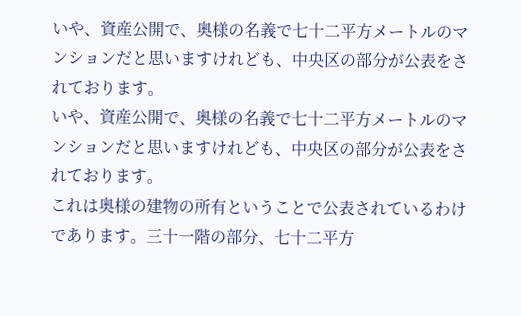いや、資産公開で、奥様の名義で七十二平方メートルのマンションだと思いますけれども、中央区の部分が公表をされております。
いや、資産公開で、奥様の名義で七十二平方メートルのマンションだと思いますけれども、中央区の部分が公表をされております。
これは奥様の建物の所有ということで公表されているわけであります。三十一階の部分、七十二平方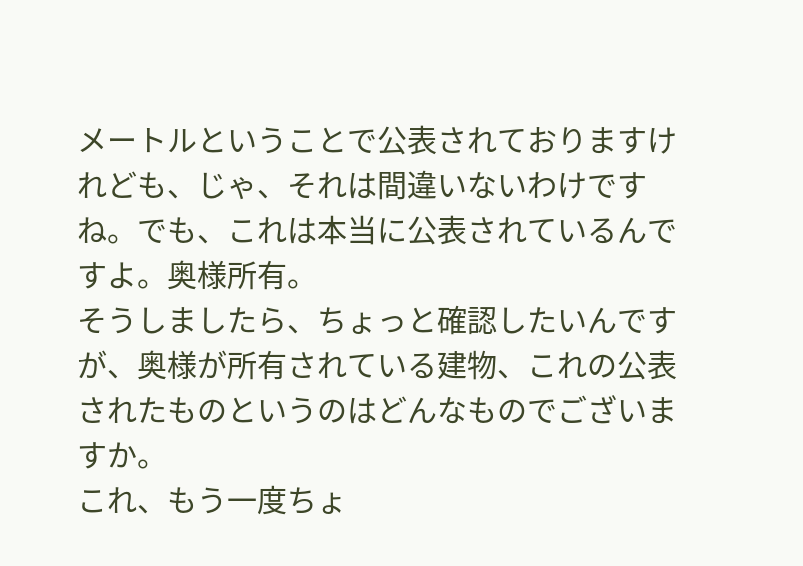メートルということで公表されておりますけれども、じゃ、それは間違いないわけですね。でも、これは本当に公表されているんですよ。奥様所有。
そうしましたら、ちょっと確認したいんですが、奥様が所有されている建物、これの公表されたものというのはどんなものでございますか。
これ、もう一度ちょ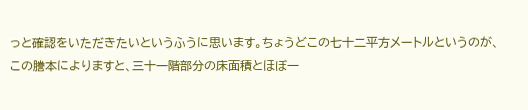っと確認をいただきたいというふうに思います。ちょうどこの七十二平方メートルというのが、この謄本によりますと、三十一階部分の床面積とほぼ一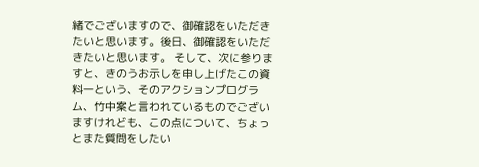緒でございますので、御確認をいただきたいと思います。後日、御確認をいただきたいと思います。 そして、次に参りますと、きのうお示しを申し上げたこの資料一という、そのアクションプログラム、竹中案と言われているものでございますけれども、この点について、ちょっとまた質問をしたい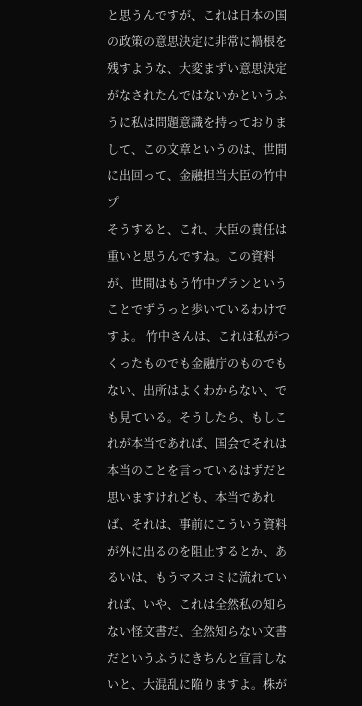と思うんですが、これは日本の国の政策の意思決定に非常に禍根を残すような、大変まずい意思決定がなされたんではないかというふうに私は問題意識を持っておりまして、この文章というのは、世間に出回って、金融担当大臣の竹中プ
そうすると、これ、大臣の責任は重いと思うんですね。この資料が、世間はもう竹中プランということでずうっと歩いているわけですよ。 竹中さんは、これは私がつくったものでも金融庁のものでもない、出所はよくわからない、でも見ている。そうしたら、もしこれが本当であれば、国会でそれは本当のことを言っているはずだと思いますけれども、本当であれば、それは、事前にこういう資料が外に出るのを阻止するとか、あるいは、もうマスコミに流れていれば、いや、これは全然私の知らない怪文書だ、全然知らない文書だというふうにきちんと宣言しないと、大混乱に陥りますよ。株が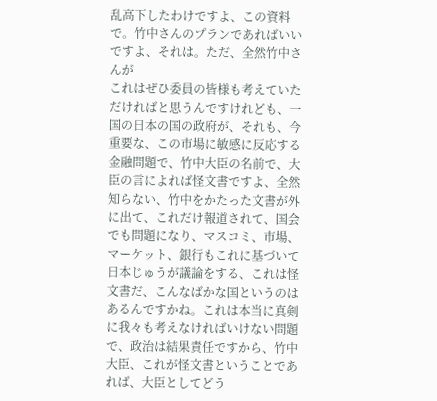乱高下したわけですよ、この資料で。竹中さんのプランであればいいですよ、それは。ただ、全然竹中さんが
これはぜひ委員の皆様も考えていただければと思うんですけれども、一国の日本の国の政府が、それも、今重要な、この市場に敏感に反応する金融問題で、竹中大臣の名前で、大臣の言によれば怪文書ですよ、全然知らない、竹中をかたった文書が外に出て、これだけ報道されて、国会でも問題になり、マスコミ、市場、マーケット、銀行もこれに基づいて日本じゅうが議論をする、これは怪文書だ、こんなばかな国というのはあるんですかね。これは本当に真剣に我々も考えなければいけない問題で、政治は結果責任ですから、竹中大臣、これが怪文書ということであれば、大臣としてどう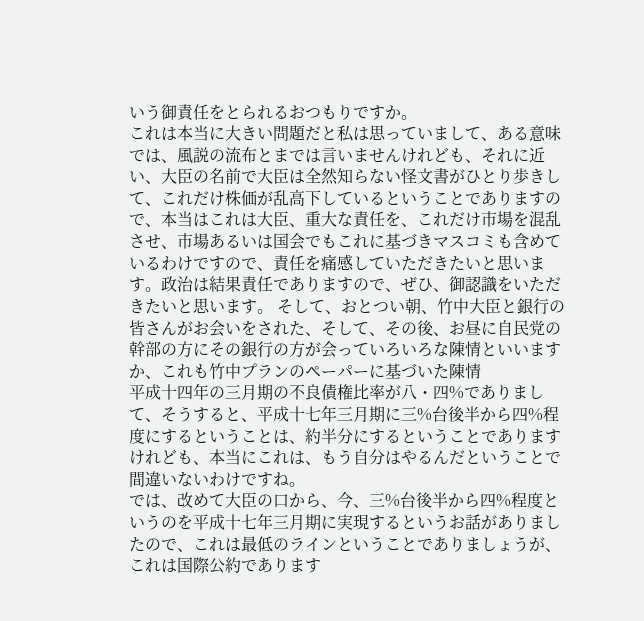いう御責任をとられるおつもりですか。
これは本当に大きい問題だと私は思っていまして、ある意味では、風説の流布とまでは言いませんけれども、それに近い、大臣の名前で大臣は全然知らない怪文書がひとり歩きして、これだけ株価が乱高下しているということでありますので、本当はこれは大臣、重大な責任を、これだけ市場を混乱させ、市場あるいは国会でもこれに基づきマスコミも含めているわけですので、責任を痛感していただきたいと思います。政治は結果責任でありますので、ぜひ、御認識をいただきたいと思います。 そして、おとつい朝、竹中大臣と銀行の皆さんがお会いをされた、そして、その後、お昼に自民党の幹部の方にその銀行の方が会っていろいろな陳情といいますか、これも竹中プランのペーパーに基づいた陳情
平成十四年の三月期の不良債権比率が八・四%でありまして、そうすると、平成十七年三月期に三%台後半から四%程度にするということは、約半分にするということでありますけれども、本当にこれは、もう自分はやるんだということで間違いないわけですね。
では、改めて大臣の口から、今、三%台後半から四%程度というのを平成十七年三月期に実現するというお話がありましたので、これは最低のラインということでありましょうが、これは国際公約であります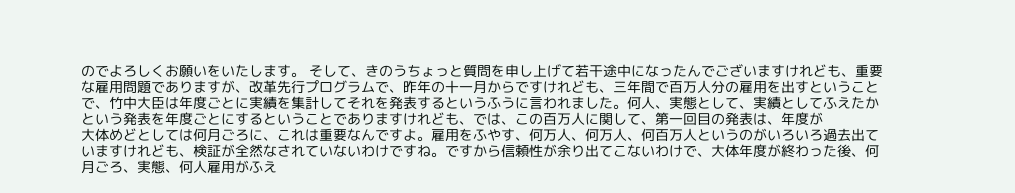のでよろしくお願いをいたします。 そして、きのうちょっと質問を申し上げて若干途中になったんでございますけれども、重要な雇用問題でありますが、改革先行プログラムで、昨年の十一月からですけれども、三年間で百万人分の雇用を出すということで、竹中大臣は年度ごとに実績を集計してそれを発表するというふうに言われました。何人、実態として、実績としてふえたかという発表を年度ごとにするということでありますけれども、では、この百万人に関して、第一回目の発表は、年度が
大体めどとしては何月ごろに、これは重要なんですよ。雇用をふやす、何万人、何万人、何百万人というのがいろいろ過去出ていますけれども、検証が全然なされていないわけですね。ですから信頼性が余り出てこないわけで、大体年度が終わった後、何月ごろ、実態、何人雇用がふえ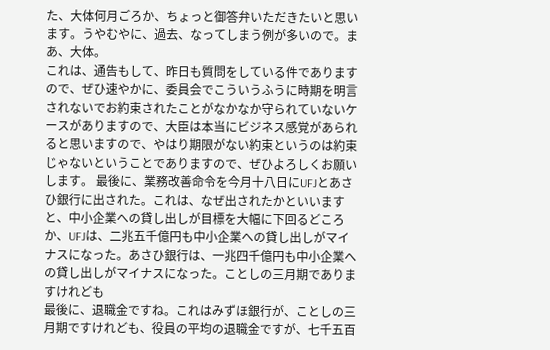た、大体何月ごろか、ちょっと御答弁いただきたいと思います。うやむやに、過去、なってしまう例が多いので。まあ、大体。
これは、通告もして、昨日も質問をしている件でありますので、ぜひ速やかに、委員会でこういうふうに時期を明言されないでお約束されたことがなかなか守られていないケースがありますので、大臣は本当にビジネス感覚があられると思いますので、やはり期限がない約束というのは約束じゃないということでありますので、ぜひよろしくお願いします。 最後に、業務改善命令を今月十八日にUFJとあさひ銀行に出された。これは、なぜ出されたかといいますと、中小企業への貸し出しが目標を大幅に下回るどころか、UFJは、二兆五千億円も中小企業への貸し出しがマイナスになった。あさひ銀行は、一兆四千億円も中小企業への貸し出しがマイナスになった。ことしの三月期でありますけれども
最後に、退職金ですね。これはみずほ銀行が、ことしの三月期ですけれども、役員の平均の退職金ですが、七千五百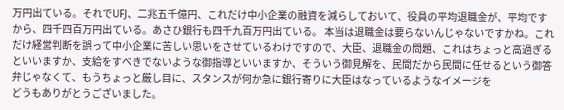万円出ている。それでUFJ、二兆五千億円、これだけ中小企業の融資を減らしておいて、役員の平均退職金が、平均ですから、四千四百万円出ている。あさひ銀行も四千九百万円出ている。 本当は退職金は要らないんじゃないですかね。これだけ経営判断を誤って中小企業に苦しい思いをさせているわけですので、大臣、退職金の問題、これはちょっと高過ぎるといいますか、支給をすべきでないような御指導といいますか、そういう御見解を、民間だから民間に任せるという御答弁じゃなくて、もうちょっと厳し目に、スタンスが何か急に銀行寄りに大臣はなっているようなイメージを
どうもありがとうございました。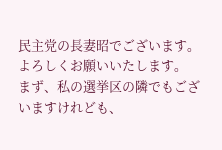民主党の長妻昭でございます。よろしくお願いいたします。 まず、私の選挙区の隣でもございますけれども、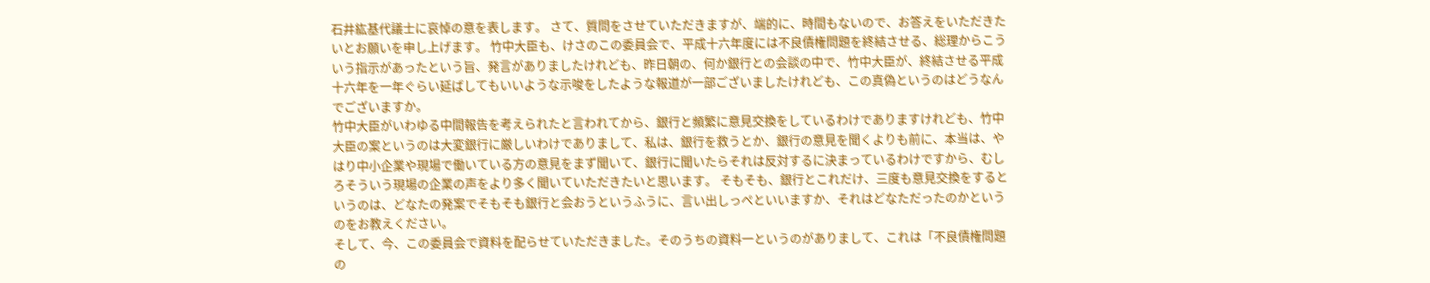石井紘基代議士に哀悼の意を表します。 さて、質問をさせていただきますが、端的に、時間もないので、お答えをいただきたいとお願いを申し上げます。 竹中大臣も、けさのこの委員会で、平成十六年度には不良債権問題を終結させる、総理からこういう指示があったという旨、発言がありましたけれども、昨日朝の、何か銀行との会談の中で、竹中大臣が、終結させる平成十六年を一年ぐらい延ばしてもいいような示唆をしたような報道が一部ございましたけれども、この真偽というのはどうなんでございますか。
竹中大臣がいわゆる中間報告を考えられたと言われてから、銀行と頻繁に意見交換をしているわけでありますけれども、竹中大臣の案というのは大変銀行に厳しいわけでありまして、私は、銀行を救うとか、銀行の意見を聞くよりも前に、本当は、やはり中小企業や現場で働いている方の意見をまず聞いて、銀行に聞いたらそれは反対するに決まっているわけですから、むしろそういう現場の企業の声をより多く聞いていただきたいと思います。 そもそも、銀行とこれだけ、三度も意見交換をするというのは、どなたの発案でそもそも銀行と会おうというふうに、言い出しっぺといいますか、それはどなただったのかというのをお教えください。
そして、今、この委員会で資料を配らせていただきました。そのうちの資料一というのがありまして、これは「不良債権問題の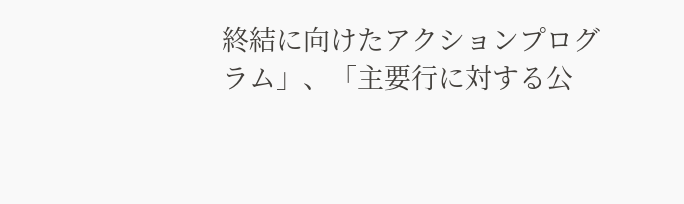終結に向けたアクションプログラム」、「主要行に対する公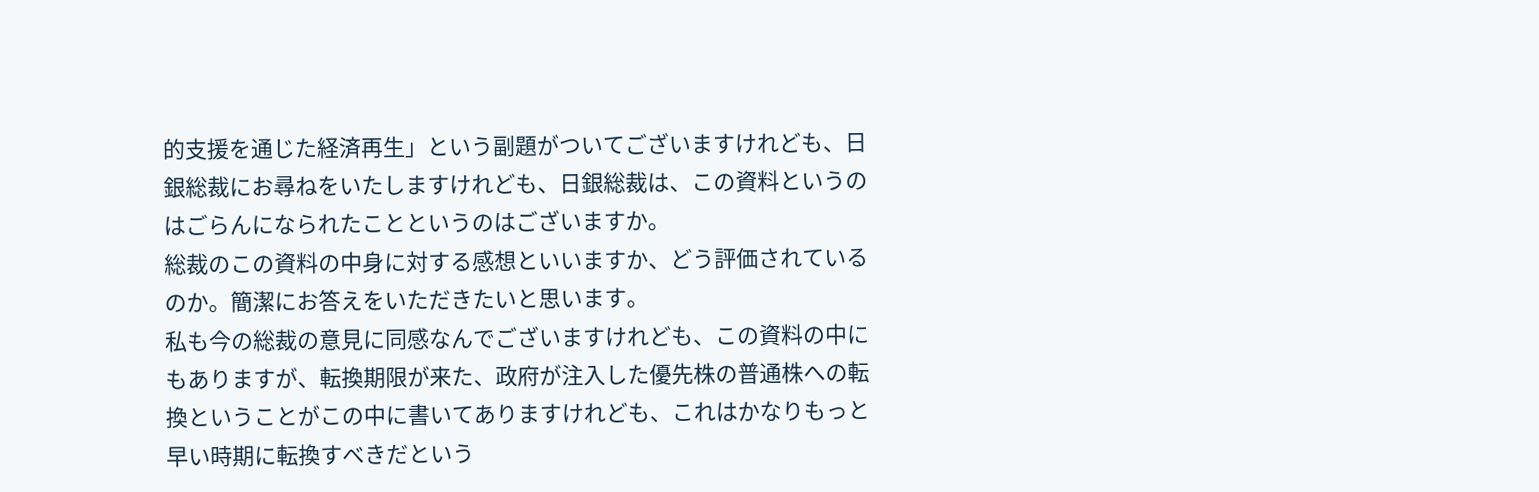的支援を通じた経済再生」という副題がついてございますけれども、日銀総裁にお尋ねをいたしますけれども、日銀総裁は、この資料というのはごらんになられたことというのはございますか。
総裁のこの資料の中身に対する感想といいますか、どう評価されているのか。簡潔にお答えをいただきたいと思います。
私も今の総裁の意見に同感なんでございますけれども、この資料の中にもありますが、転換期限が来た、政府が注入した優先株の普通株への転換ということがこの中に書いてありますけれども、これはかなりもっと早い時期に転換すべきだという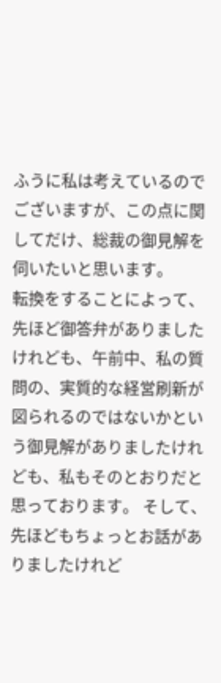ふうに私は考えているのでございますが、この点に関してだけ、総裁の御見解を伺いたいと思います。
転換をすることによって、先ほど御答弁がありましたけれども、午前中、私の質問の、実質的な経営刷新が図られるのではないかという御見解がありましたけれども、私もそのとおりだと思っております。 そして、先ほどもちょっとお話がありましたけれど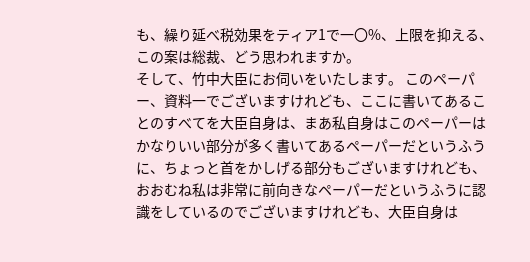も、繰り延べ税効果をティア1で一〇%、上限を抑える、この案は総裁、どう思われますか。
そして、竹中大臣にお伺いをいたします。 このペーパー、資料一でございますけれども、ここに書いてあることのすべてを大臣自身は、まあ私自身はこのペーパーはかなりいい部分が多く書いてあるペーパーだというふうに、ちょっと首をかしげる部分もございますけれども、おおむね私は非常に前向きなペーパーだというふうに認識をしているのでございますけれども、大臣自身は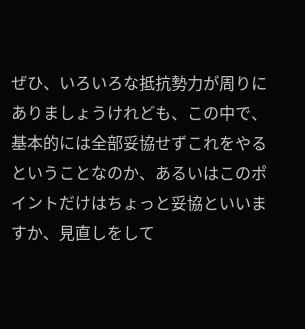ぜひ、いろいろな抵抗勢力が周りにありましょうけれども、この中で、基本的には全部妥協せずこれをやるということなのか、あるいはこのポイントだけはちょっと妥協といいますか、見直しをして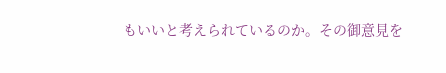もいいと考えられているのか。その御意見を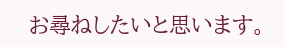お尋ねしたいと思います。